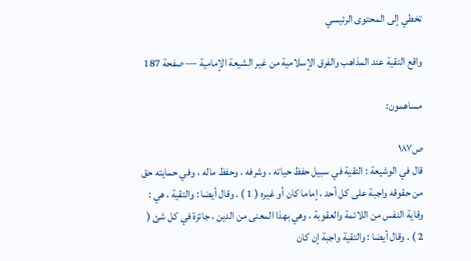تخطي إلى المحتوى الرئيسي

واقع التقية عند المذاهب والفرق الإسلامية من غير الشيعة الإمامية — صفحة 187

مساهمون:

ص١٨٧
قال في الوشيعة : التقية في سبيل حفظ حياته ، وشرفه ، وحفظ ماله ، وفي حمايته حق من حقوقه واجبة على كل أحد ، إماما كان أو غيره ( 1 ) . وقال أيضا : والتقية ، هي : وقاية النفس من اللائمة والعقوبة ، وهي بهذا المعنى من الدين ، جائزة في كل شئ ( 2 ) . وقال أيضا : والتقية واجبة إن كان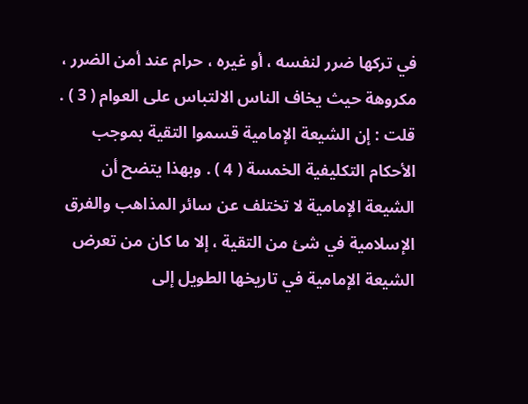في تركها ضرر لنفسه ، أو غيره ، حرام عند أمن الضرر ، مكروهة حيث يخاف الناس الالتباس على العوام ( 3 ) . قلت : إن الشيعة الإمامية قسموا التقية بموجب الأحكام التكليفية الخمسة ( 4 ) . وبهذا يتضح أن الشيعة الإمامية لا تختلف عن سائر المذاهب والفرق الإسلامية في شئ من التقية ، إلا ما كان من تعرض الشيعة الإمامية في تاريخها الطويل إلى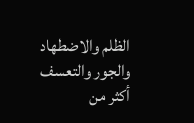الظلم والاضطهاد والجور والتعسف أكثر من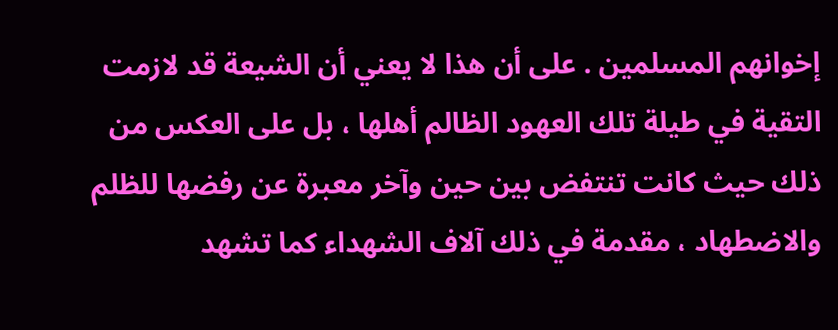إخوانهم المسلمين . على أن هذا لا يعني أن الشيعة قد لازمت التقية في طيلة تلك العهود الظالم أهلها ، بل على العكس من ذلك حيث كانت تنتفض بين حين وآخر معبرة عن رفضها للظلم والاضطهاد ، مقدمة في ذلك آلاف الشهداء كما تشهد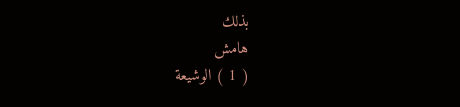بذلك
هامش
( 1 ) الوشيعة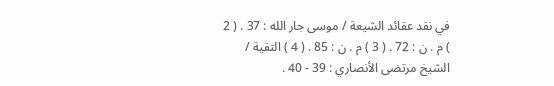في نقد عقائد الشيعة / موسى جار الله : 37 . ( 2 ) م . ن : 72 . ( 3 ) م . ن : 85 . ( 4 ) التقية / الشيخ مرتضى الأنصاري : 39 - 40 .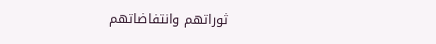ثوراتهم وانتفاضاتهم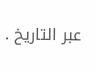عبر التاريخ .